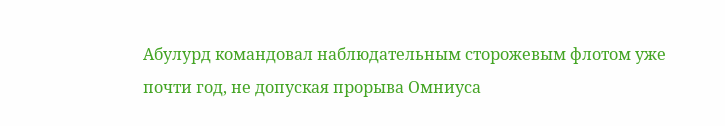Абулурд командовал наблюдательным сторожевым флотом уже почти год, не допуская прорыва Омниуса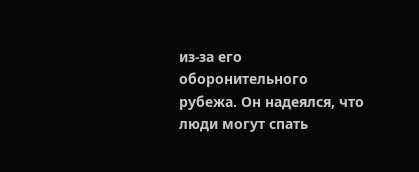из-за его оборонительного рубежа. Он надеялся, что люди могут спать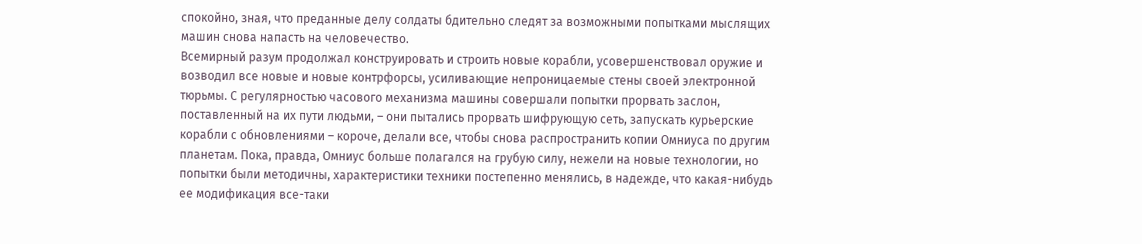спокойно, зная, что преданные делу солдаты бдительно следят за возможными попытками мыслящих машин снова напасть на человечество.
Всемирный разум продолжал конструировать и строить новые корабли, усовершенствовал оружие и возводил все новые и новые контрфорсы, усиливающие непроницаемые стены своей электронной тюрьмы. С регулярностью часового механизма машины совершали попытки прорвать заслон, поставленный на их пути людьми, – они пытались прорвать шифрующую сеть, запускать курьерские корабли с обновлениями – короче, делали все, чтобы снова распространить копии Омниуса по другим планетам. Пока, правда, Омниус больше полагался на грубую силу, нежели на новые технологии, но попытки были методичны, характеристики техники постепенно менялись, в надежде, что какая-нибудь ее модификация все-таки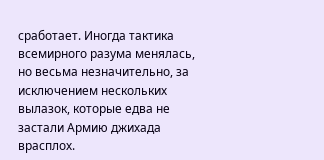сработает. Иногда тактика всемирного разума менялась, но весьма незначительно, за исключением нескольких вылазок, которые едва не застали Армию джихада врасплох.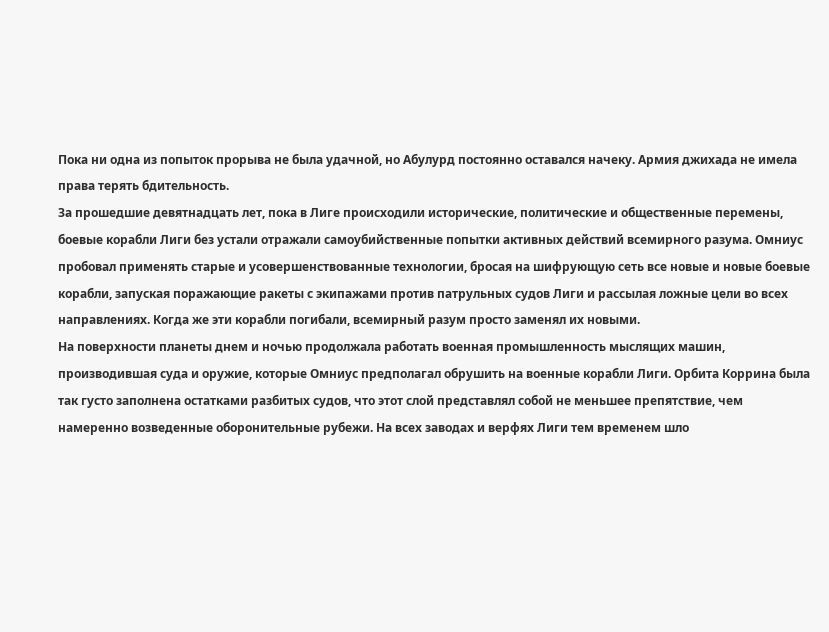Пока ни одна из попыток прорыва не была удачной, но Абулурд постоянно оставался начеку. Армия джихада не имела права терять бдительность.
За прошедшие девятнадцать лет, пока в Лиге происходили исторические, политические и общественные перемены, боевые корабли Лиги без устали отражали самоубийственные попытки активных действий всемирного разума. Омниус пробовал применять старые и усовершенствованные технологии, бросая на шифрующую сеть все новые и новые боевые корабли, запуская поражающие ракеты с экипажами против патрульных судов Лиги и рассылая ложные цели во всех направлениях. Когда же эти корабли погибали, всемирный разум просто заменял их новыми.
На поверхности планеты днем и ночью продолжала работать военная промышленность мыслящих машин, производившая суда и оружие, которые Омниус предполагал обрушить на военные корабли Лиги. Орбита Коррина была так густо заполнена остатками разбитых судов, что этот слой представлял собой не меньшее препятствие, чем намеренно возведенные оборонительные рубежи. На всех заводах и верфях Лиги тем временем шло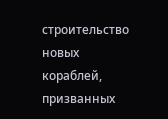строительство новых кораблей, призванных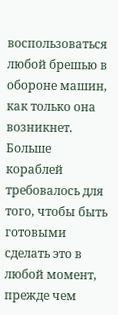воспользоваться любой брешью в обороне машин, как только она возникнет. Больше кораблей требовалось для того, чтобы быть готовыми сделать это в любой момент, прежде чем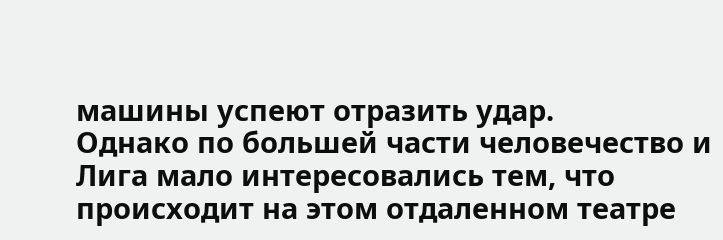машины успеют отразить удар.
Однако по большей части человечество и Лига мало интересовались тем, что происходит на этом отдаленном театре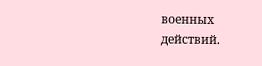военных действий.